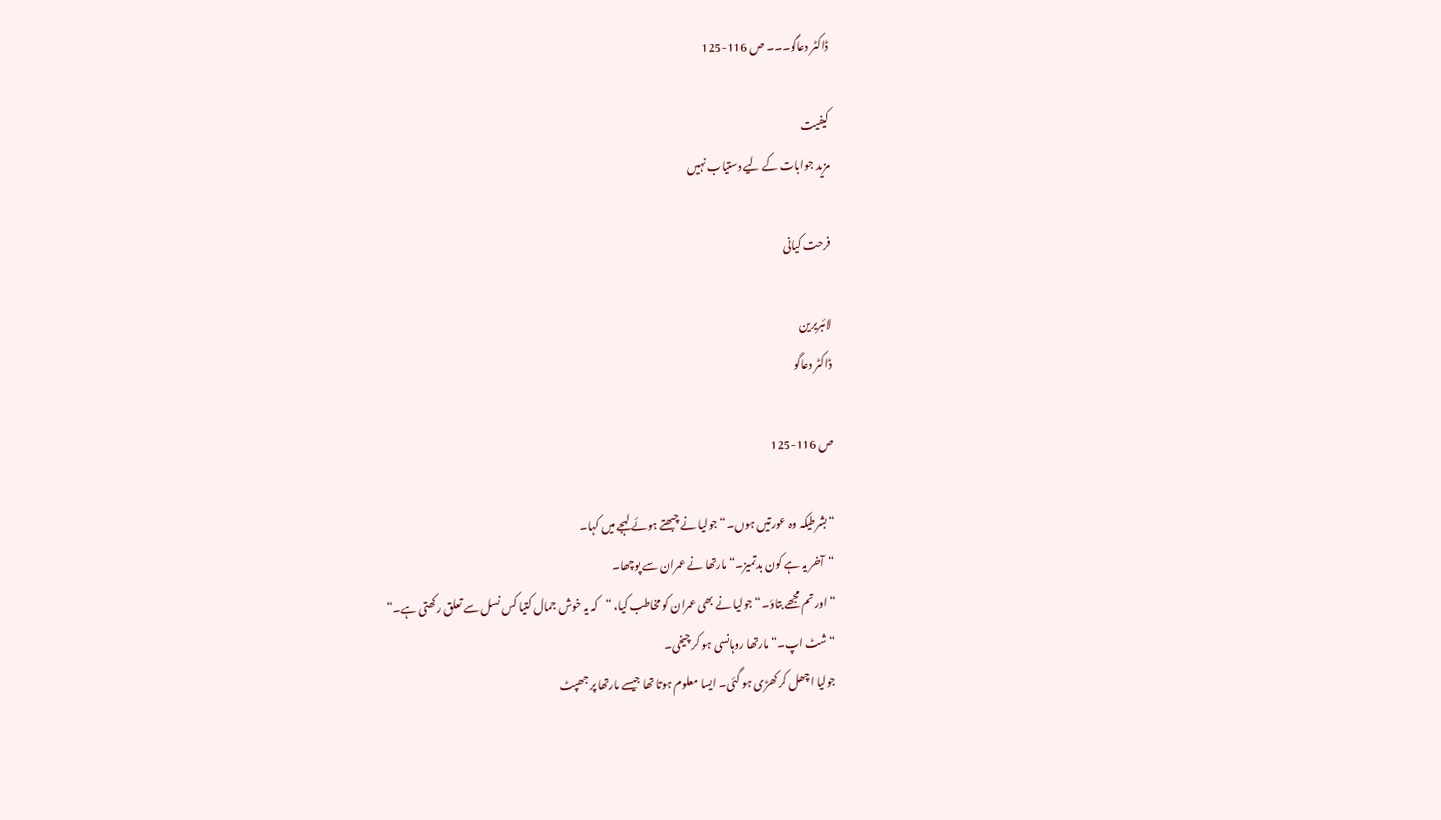ڈاکٹر دعاگو۔۔۔ ص 116-125

کیفیت
مزید جوابات کے لیے دستیاب نہیں

فرحت کیانی

لائبریرین
ڈاکٹر دعاگو

ص 116-125

“بشرطیکہ وہ عورتیں ہوں۔“ جولیا نے چبھتے ہوئے لہجے میں کہا۔
“آخر یہ ہے کون بدتمیز۔“ مارتھا نے عمران سے پوچھا۔
“اور تم مجھے بتاؤ۔“ جولیا نے بھی عمران کو مخاطب کیا، “کہ یہ خوش جمال کتیا کس نسل سے تعلق رکھتی ہے۔“
“شٹ اپ۔“ مارتھا روہانسی ہو کر چیخی۔
جولیا اچھل کر کھڑی ہو گئی۔ ایسا معلوم ہوتا تھا جیسے مارتھا پر جھپٹ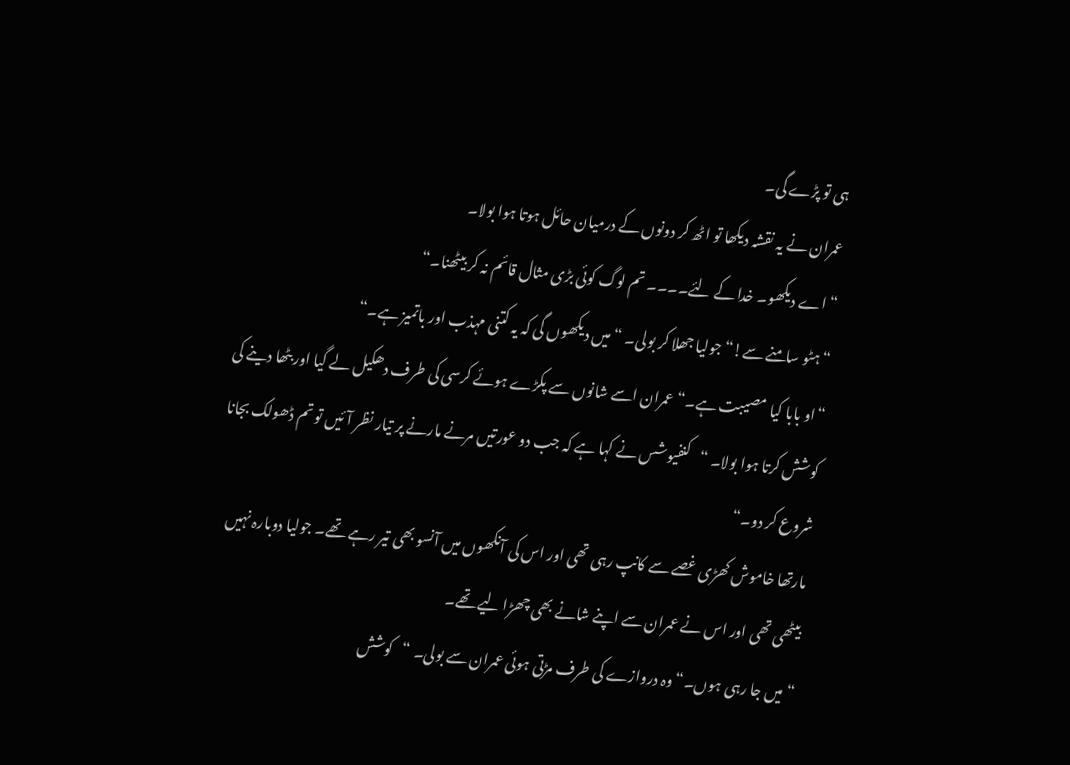ہی تو پڑے گی۔
عمران نے یہ نقشہ دیکھا تو اٹھ کر دونوں کے درمیان حائل ہوتا ہوا بولا۔
“اے دیکھو۔ خدا کے لئے۔۔۔۔ تم لوگ کوئی بڑی مثال قائم نہ کر بیٹھنا۔“
“ہٹو سامنے سے!“ جولیا جھلا کر بولی۔ “میں دیکھوں گی کہ یہ کتنی مہذب اور باتمیز ہے۔“
“او بابا کیا مصیبت ہے۔“ عمران اسے شانوں سے پکڑے ہوئے کرسی کی طرف دھکیل لے گیا اور بٹھا دینے کی کوشش کرتا ہوا بولا۔ “کنفیوشس نے کہا ہے کہ جب دو عورتیں مرنے مارنے پر تیار نظر آئیں تو تم ڈھولک بجانا شروع کر دو۔“
مارتھا خاموش کھڑی غصے سے کانپ رہی تھی اور اس کی آنکھوں میں آنسو بھی تیر رہے تھے۔ جولیا دوبارہ نہیں بیٹھی تھی اور اس نے عمران سے اپنے شانے بھی چھڑا لیے تھے۔
“میں جا رہی ہوں۔“ وہ دروازے کی طرف مڑتی ہوئی عمران سے بولی۔ “کوشش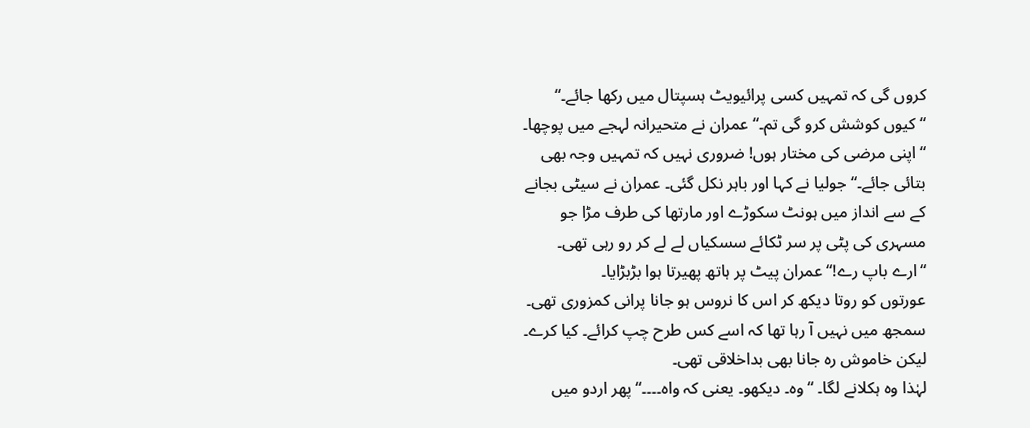کروں گی کہ تمہیں کسی پرائیویٹ ہسپتال میں رکھا جائے۔“
“کیوں کوشش کرو گی تم۔“ عمران نے متحیرانہ لہجے میں پوچھا۔
“اپنی مرضی کی مختار ہوں! ضروری نہیں کہ تمہیں وجہ بھی بتائی جائے۔“ جولیا نے کہا اور باہر نکل گئی۔ عمران نے سیٹی بجانے کے سے انداز میں ہونٹ سکوڑے اور مارتھا کی طرف مڑا جو مسہری کی پٹی پر سر ٹکائے سسکیاں لے لے کر رو رہی تھی۔
“ارے باپ رے!“ عمران پیٹ پر ہاتھ پھیرتا ہوا بڑبڑایا۔
عورتوں کو روتا دیکھ کر اس کا نروس ہو جانا پرانی کمزوری تھی۔ سمجھ میں نہیں آ رہا تھا کہ اسے کس طرح چپ کرائے۔ کیا کرے۔ لیکن خاموش رہ جانا بھی بداخلاقی تھی۔
لہٰذا وہ ہکلانے لگا۔ “وہ۔ دیکھو۔ یعنی کہ واہ۔۔۔۔“ پھر اردو میں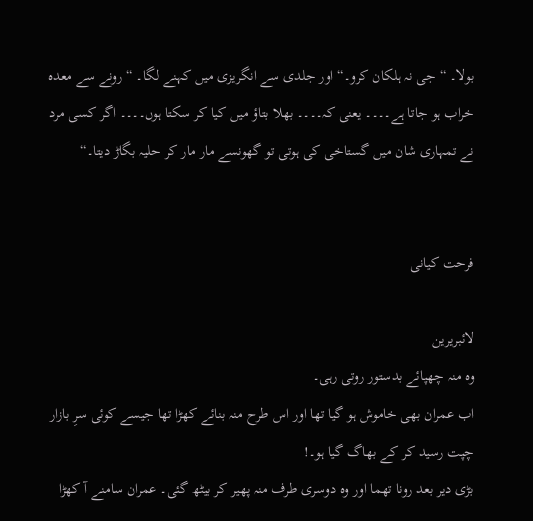بولا۔ “جی نہ ہلکان کرو۔“ اور جلدی سے انگریزی میں کہنے لگا۔ “رونے سے معدہ خراب ہو جاتا ہے۔۔۔۔ یعنی کہ۔۔۔۔ بھلا بتاؤ میں کیا کر سکتا ہوں۔۔۔۔ اگر کسی مرد نے تمہاری شان میں گستاخی کی ہوتی تو گھونسے مار مار کر حلیہ بگاڑ دیتا۔“


فرحت کیانی

لائبریرین
وہ منہ چھپائے بدستور روتی رہی۔
اب عمران بھی خاموش ہو گیا تھا اور اس طرح منہ بنائے کھڑا تھا جیسے کوئی سرِ بازار چپت رسید کر کے بھاگ گیا ہو۔!
بڑی دیر بعد رونا تھما اور وہ دوسری طرف منہ پھیر کر بیٹھ گئی۔ عمران سامنے آ کھڑا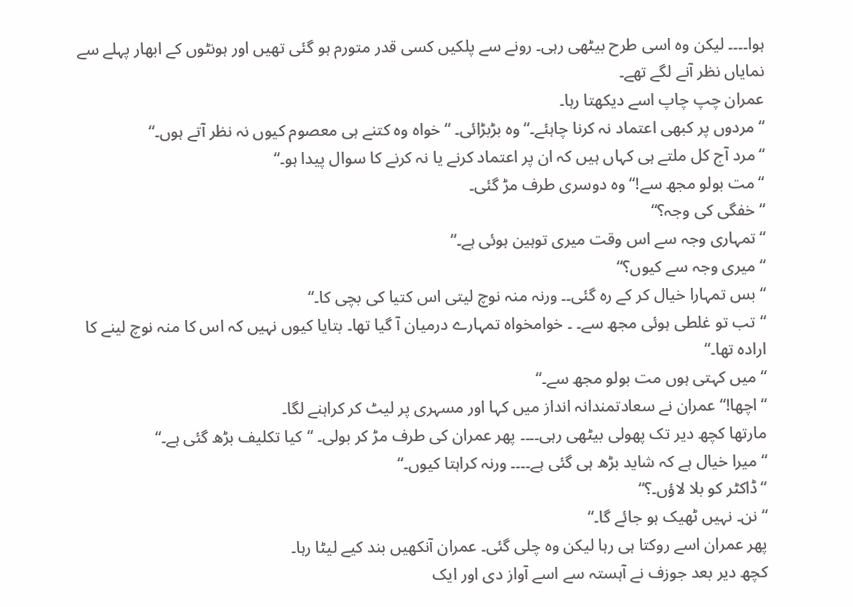ہوا۔۔۔۔ لیکن وہ اسی طرح بیٹھی رہی۔ رونے سے پلکیں کسی قدر متورم ہو گئی تھیں اور ہونٹوں کے ابھار پہلے سے نمایاں نظر آنے لگے تھے۔
عمران چپ چاپ اسے دیکھتا رہا۔
“مردوں پر کبھی اعتماد نہ کرنا چاہئے۔“ وہ بڑبڑائی۔ “خواہ وہ کتنے ہی معصوم کیوں نہ نظر آتے ہوں۔“
“مرد آج کل ملتے ہی کہاں ہیں کہ ان پر اعتماد کرنے یا نہ کرنے کا سوال پیدا ہو۔“
“مت بولو مجھ سے!“ وہ دوسری طرف مڑ گئی۔
“خفگی کی وجہ؟“
“تمہاری وجہ سے اس وقت میری توہین ہوئی ہے۔“
“میری وجہ سے کیوں؟“
“بس تمہارا خیال کر کے رہ گئی۔۔ ورنہ منہ نوچ لیتی اس کتیا کی بچی کا۔“
“تب تو غلطی ہوئی مجھ سے۔ ۔ خوامخواہ تمہارے درمیان آ گیا تھا۔ بتایا کیوں نہیں کہ اس کا منہ نوچ لینے کا ارادہ تھا۔“
“میں کہتی ہوں مت بولو مجھ سے۔“
“اچھا!“ عمران نے سعادتمندانہ انداز میں کہا اور مسہری پر لیٹ کر کراہنے لگا۔
مارتھا کچھ دیر تک پھولی بیٹھی رہی۔۔۔۔ پھر عمران کی طرف مڑ کر بولی۔ “کیا تکلیف بڑھ گئی ہے۔“
“میرا خیال ہے کہ شاید بڑھ ہی گئی ہے۔۔۔۔ ورنہ کراہتا کیوں۔“
“ڈاکٹر کو بلا لاؤں۔؟“
“نن۔ نہیں ٹھیک ہو جائے گا۔“
پھر عمران اسے روکتا ہی رہا لیکن وہ چلی گئی۔ عمران آنکھیں بند کیے لیٹا رہا۔
کچھ دیر بعد جوزف نے آہستہ سے اسے آواز دی اور ایک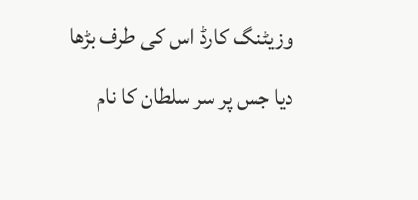وزیٹنگ کارڈ اس کی طرف بڑھا دیا جس پر سر سلطان کا نام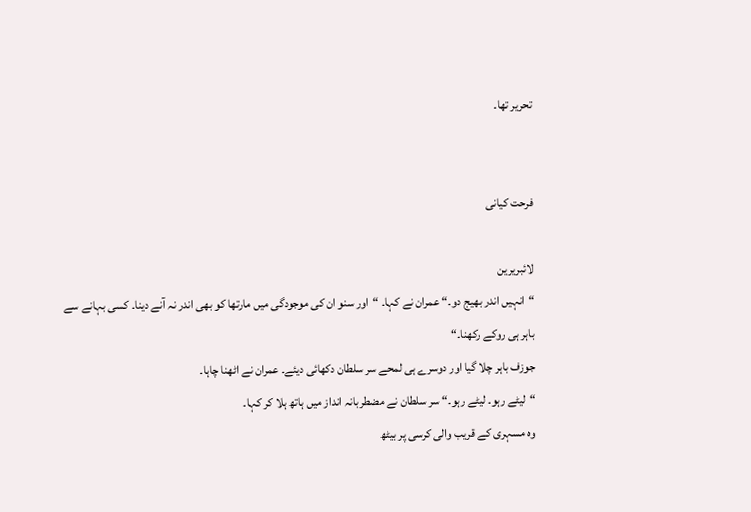تحریر تھا۔


فرحت کیانی

لائبریرین
“انہیں اندر بھیج دو۔“ عمران نے کہا۔ “اور سنو ان کی موجودگی میں مارتھا کو بھی اندر نہ آنے دینا۔ کسی بہانے سے باہر ہی روکے رکھنا۔“
جوزف باہر چلا گیا اور دوسرے ہی لمحے سر سلطان دکھائی دیئے۔ عمران نے اٹھنا چاہا۔
“لیٹے رہو۔ لیٹے رہو۔“ سر سلطان نے مضطربانہ انداز میں ہاتھ ہلا کر کہا۔
وہ مسہری کے قریب والی کرسی پر بیٹھ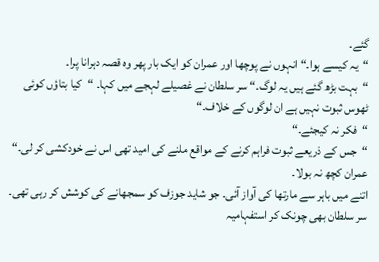گئے۔
“یہ کیسے ہوا۔“ انہوں نے پوچھا اور عمران کو ایک بار پھر وہ قصہ دہرانا پرا۔
“بہت بڑھ گئے ہیں یہ لوگ۔“ سر سلطان نے غصیلے لہجے میں کہا۔ “کیا بتاؤں کوئی ٹھوس ثبوت نہیں ہے ان لوگوں کے خلاف۔“
“فکر نہ کیجئے۔“
“جس کے ذریعے ثبوت فراہم کرنے کے مواقع ملنے کی امید تھی اس نے خودکشی کر لی۔“
عمران کچھ نہ بولا۔
اتنے میں باہر سے مارتھا کی آواز آئی۔ جو شاید جوزف کو سمجھانے کی کوشش کر رہی تھی۔ سر سلطان بھی چونک کر استفہامیہ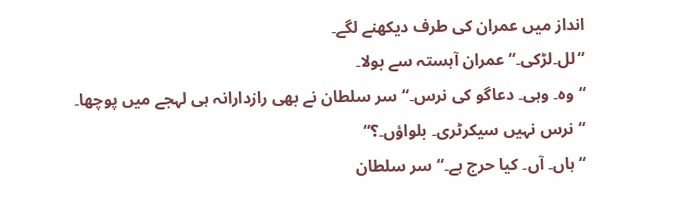انداز میں عمران کی طرف دیکھنے لگے۔
“لل۔لڑکی۔“ عمران آہستہ سے بولا۔
“وہ۔ وہی۔ دعاگو کی نرس۔“ سر سلطان نے بھی رازدارانہ ہی لہجے میں پوچھا۔
“نرس نہیں سیکرٹری۔ بلواؤں۔؟“
“ہاں۔ آں۔ کیا حرج ہے۔“ سر سلطان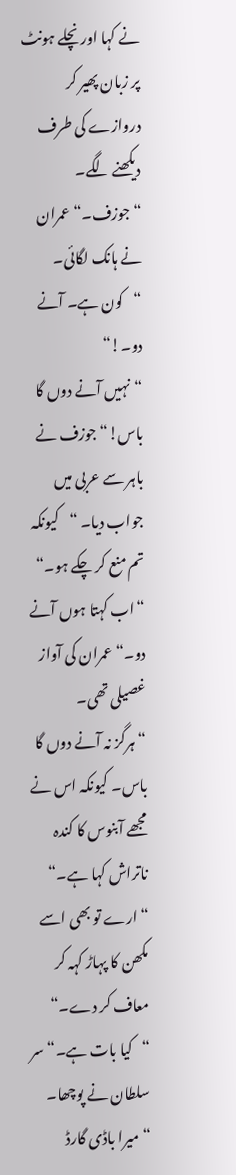نے کہا اور نچلے ہونٹ پر زبان پھیر کر دروازے کی طرف دیکھنے لگے۔
“جوزف۔“ عمران نے ہانک لگائی۔ “کون ہے۔ آنے دو۔!“
“نہیں آنے دوں گا باس!“ جوزف نے باہر سے عربی میں جواب دیا۔ “کیونکہ تم منع کر چکے ہو۔“
“اب کہتا ہوں آنے دو۔“ عمران کی آواز غصیلی تھی۔
“ہرگز نہ آنے دوں گا باس۔ کیونکہ اس نے مجھے آبنوس کا کندہ ناتراش کہا ہے۔“
“ارے تو بھی اسے مکھن کا پہاڑ کہہ کر معاف کر دے۔“
“کیا بات ہے۔“ سر سلطان نے پوچھا۔
“میرا باڈی گارڈ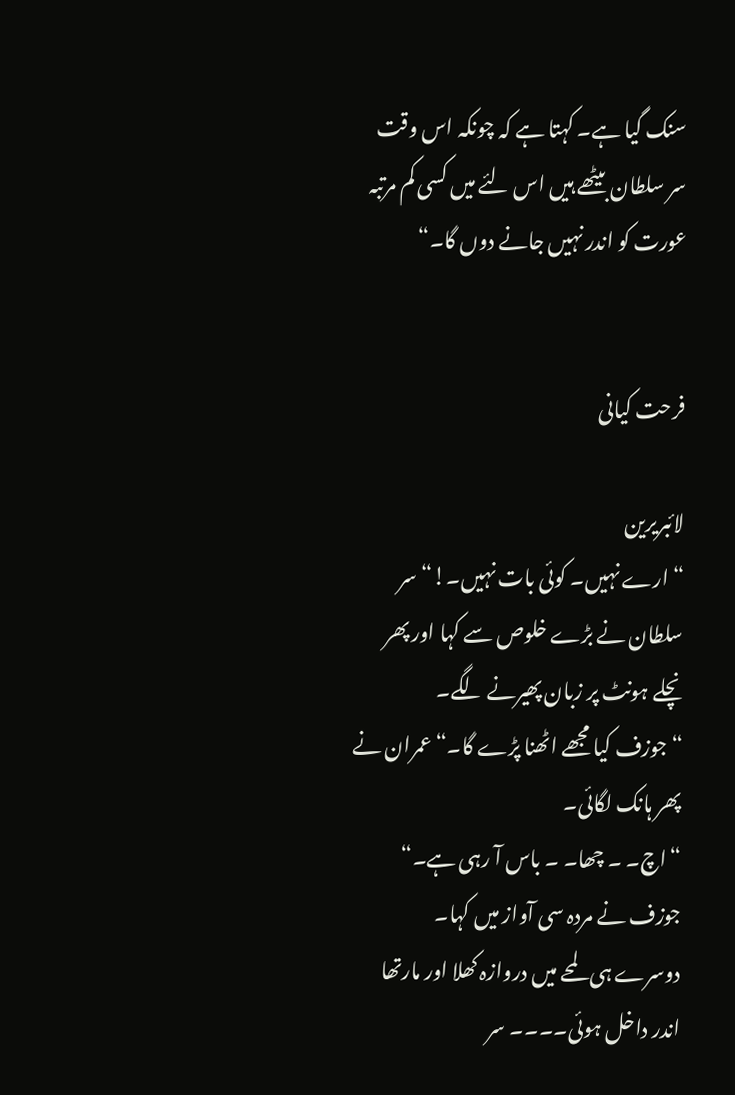سنک گیا ہے۔ کہتا ہے کہ چونکہ اس وقت سر سلطان بیٹھے ہیں اس لئے میں کسی کم مرتبہ عورت کو اندر نہیں جانے دوں گا۔“


فرحت کیانی

لائبریرین
“ارے نہیں۔ کوئی بات نہیں۔!“ سر سلطان نے بڑے خلوص سے کہا اور پھر نچلے ہونٹ پر زبان پھیرنے لگے۔
“جوزف کیا مجھے اٹھنا پڑے گا۔“ عمران نے پھر ہانک لگائی۔
“اچ۔ ۔ چھا۔ ۔ باس آ رہی ہے۔“ جوزف نے مردہ سی آواز میں کہا۔
دوسرے ہی لمحے میں دروازہ کھلا اور مارتھا اندر داخل ہوئی۔۔۔۔ سر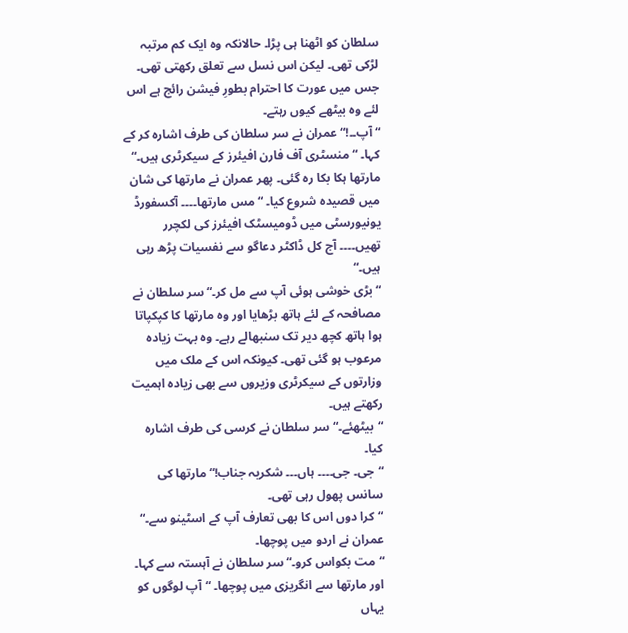سلطان کو اٹھنا ہی پڑا۔ حالانکہ وہ ایک کم مرتبہ لڑکی تھی۔ لیکن اس نسل سے تعلق رکھتی تھی۔ جس میں عورت کا احترام بطورِ فیشن رائج ہے اس لئے وہ بیٹھے کیوں رہتے۔
“آپ۔۔!“ عمران نے سر سلطان کی طرف اشارہ کر کے کہا۔ “منسٹری آف فارن افیئرز کے سیکرٹری ہیں۔“
مارتھا ہکا بکا رہ گئی۔ پھر عمران نے مارتھا کی شان میں قصیدہ شروع کیا۔ “مس مارتھا۔۔۔۔ آکسفورڈ یونیورسٹی میں ڈومیسٹک افیئرز کی لکچرر تھیں۔۔۔۔ آج کل ڈاکٹر دعاگو سے نفسیات پڑھ رہی ہیں۔“
“بڑی خوشی ہوئی آپ سے مل کر۔“ سر سلطان نے مصافحہ کے لئے ہاتھ بڑھایا اور وہ مارتھا کا کپکپاتا ہوا ہاتھ کچھ دیر تک سنبھالے رہے۔ وہ بہت زیادہ مرعوب ہو گئی تھی۔ کیونکہ اس کے ملک میں وزارتوں کے سیکرٹری وزیروں سے بھی زیادہ اہمیت رکھتے ہیں۔
“بیٹھئے۔“ سر سلطان نے کرسی کی طرف اشارہ کیا۔
“جی۔ جی۔۔۔۔ ہاں۔۔۔ شکریہ جناب!“ مارتھا کی سانس پھول رہی تھی۔
“کرا دوں اس کا بھی تعارف آپ کے اسٹینو سے۔“ عمران نے اردو میں پوچھا۔
“مت بکواس کرو۔“ سر سلطان نے آہستہ سے کہا۔ اور مارتھا سے انگریزی میں پوچھا۔ “آپ لوگوں کو یہاں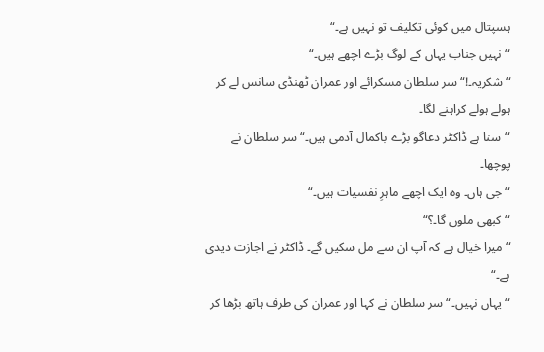ہسپتال میں کوئی تکلیف تو نہیں ہے۔“
“نہیں جناب یہاں کے لوگ بڑے اچھے ہیں۔“
“شکریہ۔!“ سر سلطان مسکرائے اور عمران ٹھنڈی سانس لے کر ہولے ہولے کراہنے لگا۔
“سنا ہے ڈاکٹر دعاگو بڑے باکمال آدمی ہیں۔“ سر سلطان نے پوچھا۔
“جی ہاں۔ وہ ایک اچھے ماہرِ نفسیات ہیں۔“
“کبھی ملوں گا۔؟“
“میرا خیال ہے کہ آپ ان سے مل سکیں گے۔ ڈاکٹر نے اجازت دیدی ہے۔“
“یہاں نہیں۔“ سر سلطان نے کہا اور عمران کی طرف ہاتھ بڑھا کر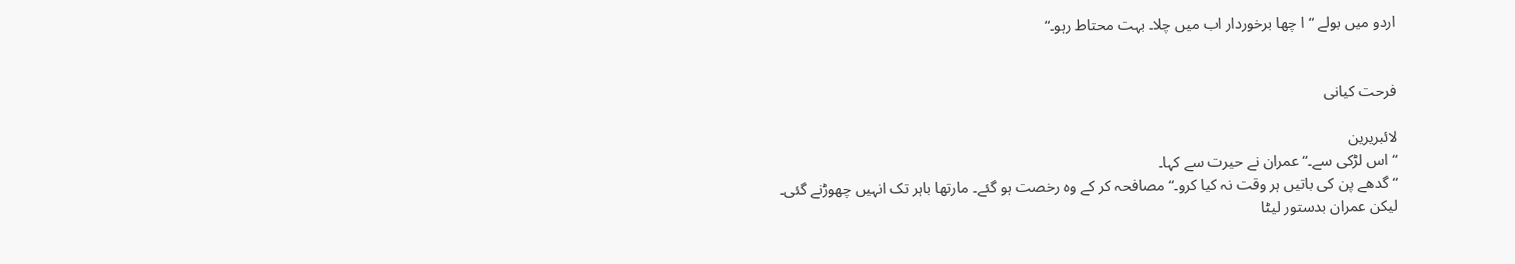اردو میں بولے “ا چھا برخوردار اب میں چلا۔ بہت محتاط رہو۔“


فرحت کیانی

لائبریرین
“اس لڑکی سے۔“ عمران نے حیرت سے کہا۔
“گدھے پن کی باتیں ہر وقت نہ کیا کرو۔“ مصافحہ کر کے وہ رخصت ہو گئے۔ مارتھا باہر تک انہیں چھوڑنے گئی۔ لیکن عمران بدستور لیٹا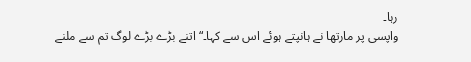رہا۔
واپسی پر مارتھا نے ہانپتے ہوئے اس سے کہا۔“ اتنے بڑے بڑے لوگ تم سے ملنے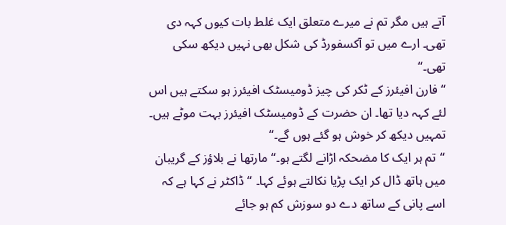آتے ہیں مگر تم نے میرے متعلق ایک غلط بات کیوں کہہ دی تھی۔ ارے میں تو آکسفورڈ کی شکل بھی نہیں دیکھ سکی تھی۔“
“فارن افیئرز کے ٹکر کی چیز ڈومیسٹک افیئرز ہو سکتے ہیں اس لئے کہہ دیا تھا۔ ان حضرت کے ڈومیسٹک افیئرز بہت موٹے ہیں۔ تمہیں دیکھ کر خوش ہو گئے ہوں گے۔“
“تم ہر ایک کا مضحکہ اڑانے لگتے ہو۔“ مارتھا نے بلاؤز کے گریبان میں ہاتھ ڈال کر ایک پڑیا نکالتے ہوئے کہا۔ “ڈاکٹر نے کہا ہے کہ اسے پانی کے ساتھ دے دو سوزش کم ہو جائے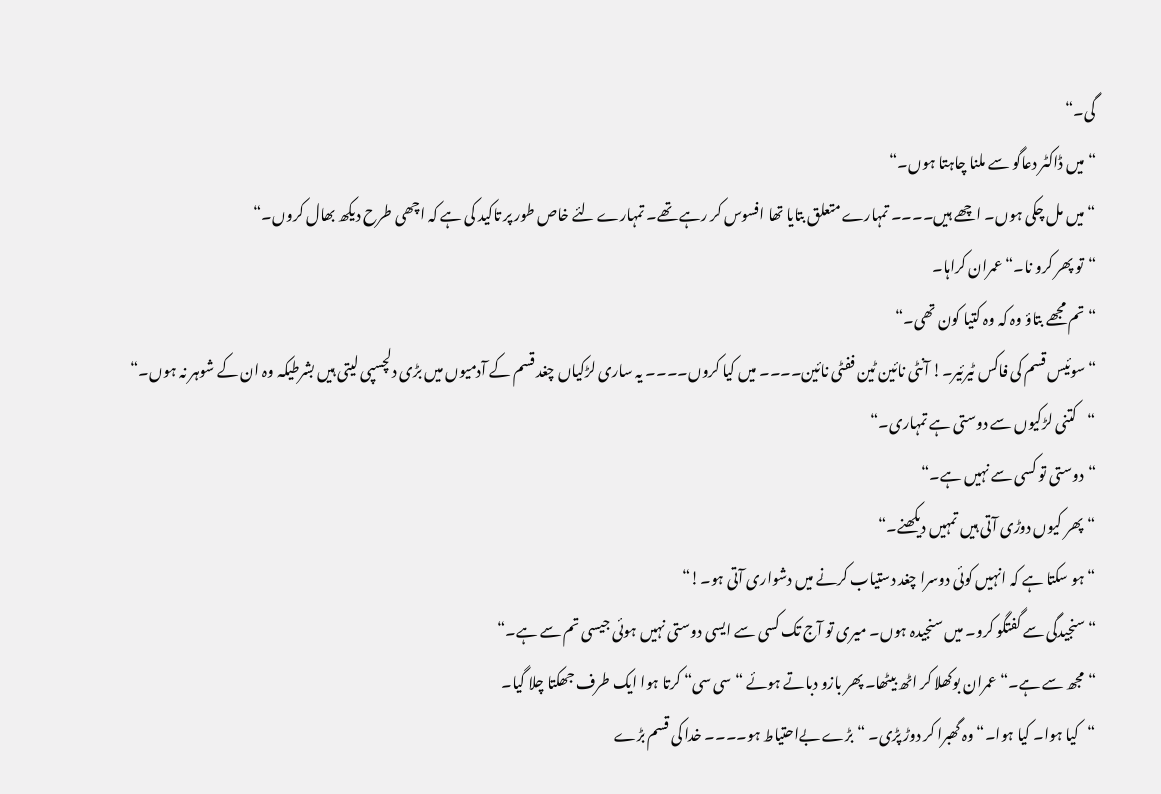گی۔“
“میں ڈاکٹر دعاگو سے ملنا چاہتا ہوں۔“
“میں مل چکی ہوں۔ اچھے ہیں۔۔۔۔ تمہارے متعلق بتایا تھا افسوس کر رہے تھے۔ تمہارے لئے خاص طور پر تاکید کی ہے کہ اچھی طرح دیکھ بھال کروں۔“
“تو پھر کرو نا۔“ عمران کراہا۔
“تم مجھے بتاؤ وہ کہ وہ کتیا کون تھی۔“
“سوئیس قسم کی فاکس ٹیرئیر۔! آنٹی نائین ٹین ففٹی نائین۔۔۔۔ میں کیا کروں۔۔۔۔ یہ ساری لڑکیاں چغد قسم کے آدمیوں میں بڑی دلچسپی لیتی ہیں بشرطیکہ وہ ان کے شوہر نہ ہوں۔“
“کتنی لڑکیوں سے دوستی ہے تمہاری۔“
“دوستی تو کسی سے نہیں ہے۔“
“پھر کیوں دوڑی آتی ہیں تمہیں دیکھنے۔“
“ہو سکتا ہے کہ انہیں کوئی دوسرا چغد دستیاب کرنے میں دشواری آتی ہو۔!“
“سنجیدگی سے گفتگو کرو۔ میں سنجیدہ ہوں۔ میری تو آج تک کسی سے ایسی دوستی نہیں ہوئی جیسی تم سے ہے۔“
“مجھ سے ہے۔“ عمران بوکھلا کر اٹھ بیٹھا۔ پھر بازو دباتے ہوئے “سی سی“ کرتا ہوا ایک طرف جھکتا چلا گیا۔
“کیا ہوا۔ کیا ہوا۔“ وہ گھبرا کر دوڑ پڑی۔ “بڑے بےاحتیاط ہو۔۔۔۔ خدا کی قسم بڑے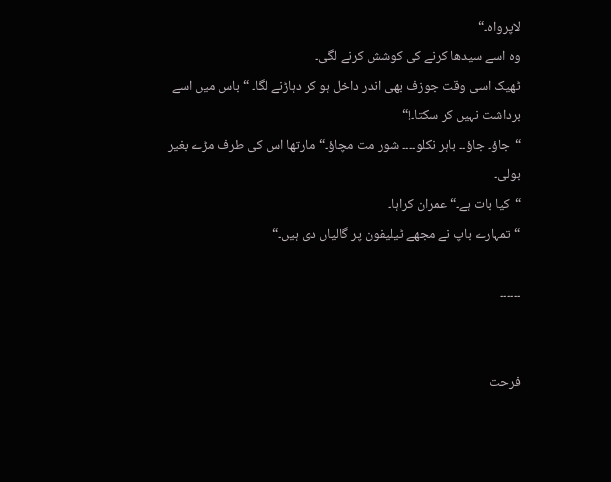لاپرواہ۔“
وہ اسے سیدھا کرنے کی کوشش کرنے لگی۔
ٹھیک اسی وقت جوزف بھی اندر داخل ہو کر دہاڑنے لگا۔ “باس میں اسے برداشت نہیں کر سکتا۔!“
“جاؤ۔ جاؤ۔۔ باہر نکلو۔۔۔۔ شور مت مچاؤ۔“ مارتھا اس کی طرف مڑے بغیر بولی۔
“کیا بات ہے۔“ عمران کراہا۔
“تمہارے باپ نے مجھے ٹیلیفون پر گالیاں دی ہیں۔“

۔۔۔۔۔۔


فرحت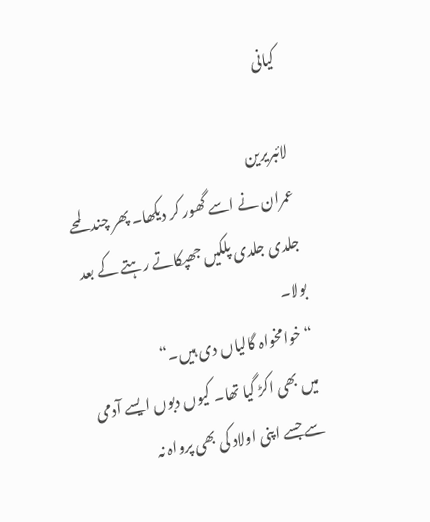کیانی

لائبریرین
عمران نے اسے گھور کر دیکھا۔ پھر چند لمحے جلدی جلدی پلکیں جھپکاتے رہتے کے بعد بولا۔
“خوامخواہ گالیاں دی ہیں۔“
میں بھی اکڑ گیا تھا۔ کیوں دبوں ایسے آدمی سے جسے اپنی اولاد کی بھی پرواہ نہ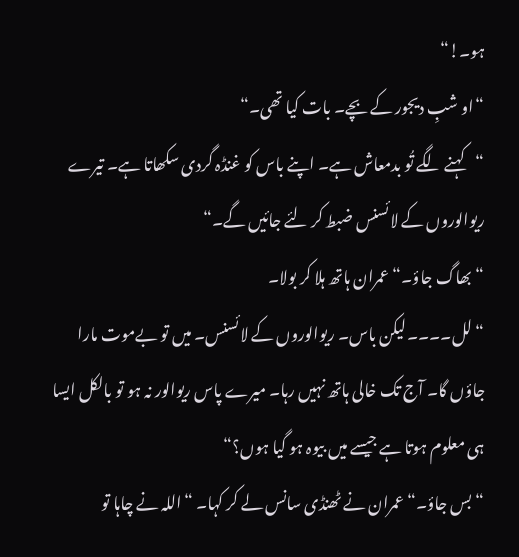ہو۔!“
“او شبِ دیجور کے بچے۔ بات کیا تھی۔“
“کہنے لگے تُو بدمعاش ہے۔ اپنے باس کو غنڈہ گردی سکھاتا ہے۔ تیرے ریوالوروں کے لائسنس ضبط کر لئے جائیں گے۔“
“بھاگ جاؤ۔“ عمران ہاتھ ہلا کر بولا۔
“لل۔۔۔۔لیکن باس۔ ریوالوروں کے لائسنس۔ میں تو بےموت مارا جاؤں گا۔ آج تک خالی ہاتھ نہیں رہا۔ میرے پاس ریوالور نہ ہو تو بالکل ایسا ہی معلوم ہوتا ہے جیسے میں بیوہ ہو گیا ہوں؟“
“بس جاؤ۔“ عمران نے ٹھنڈی سانس لے کر کہا۔ “اللہ نے چاہا تو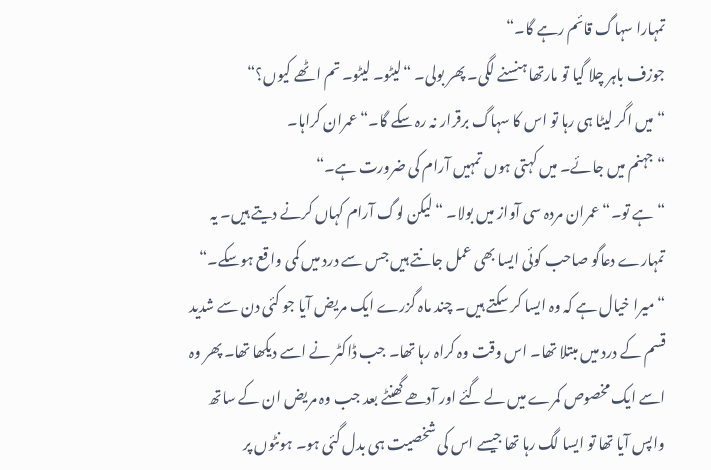تمہارا سہاگ قائم رہے گا۔“
جوزف باہر چلا گیا تو مارتھا ہنسنے لگی۔ پھر بولی۔ “لیٹو۔ لیٹو۔ تم اٹھے کیوں؟“
“میں اگر لیٹا ہی رہا تو اس کا سہاگ برقرار نہ رہ سکے گا۔“ عمران کراہا۔
“جہنم میں جائے۔ میں کہتی ہوں تمہیں آرام کی ضرورت ہے۔“
“ہے تو۔“ عمران مردہ سی آواز میں بولا۔ “لیکن لوگ آرام کہاں کرنے دیتے ہیں۔ یہ تمہارے دعاگو صاحب کوئی ایسا بھی عمل جانتے ہیں جس سے درد میں کمی واقع ہوسکے۔“
“میرا خیال ہے کہ وہ ایسا کر سکتے ہیں۔ چند ماہ گزرے ایک مریض آیا جو کئی دن سے شدید قسم کے درد میں مبتلا تھا۔ اس وقت وہ کراہ رہا تھا۔ جب ڈاکٹر نے اسے دیکھا تھا۔ پھر وہ اسے ایک مخصوص کمرے میں لے گئے اور آدھے گھنٹے بعد جب وہ مریض ان کے ساتھ واپس آیا تھا تو ایسا لگ رہا تھا جیسے اس کی شخصیت ہی بدل گئی ہو۔ ہونٹوں پر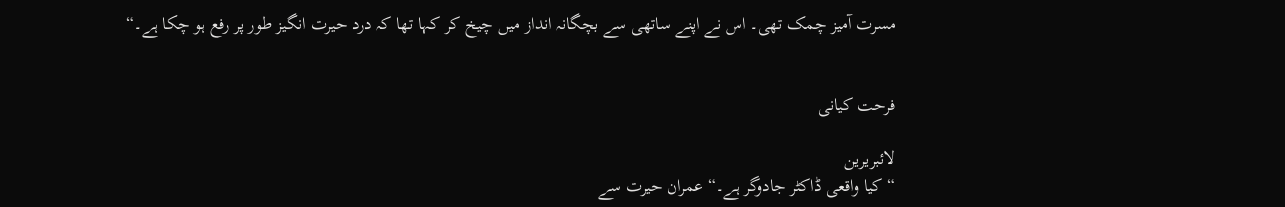مسرت آمیز چمک تھی۔ اس نے اپنے ساتھی سے بچگانہ انداز میں چیخ کر کہا تھا کہ درد حیرت انگیز طور پر رفع ہو چکا ہے۔“


فرحت کیانی

لائبریرین
“کیا واقعی ڈاکٹر جادوگر ہے۔“ عمران حیرت سے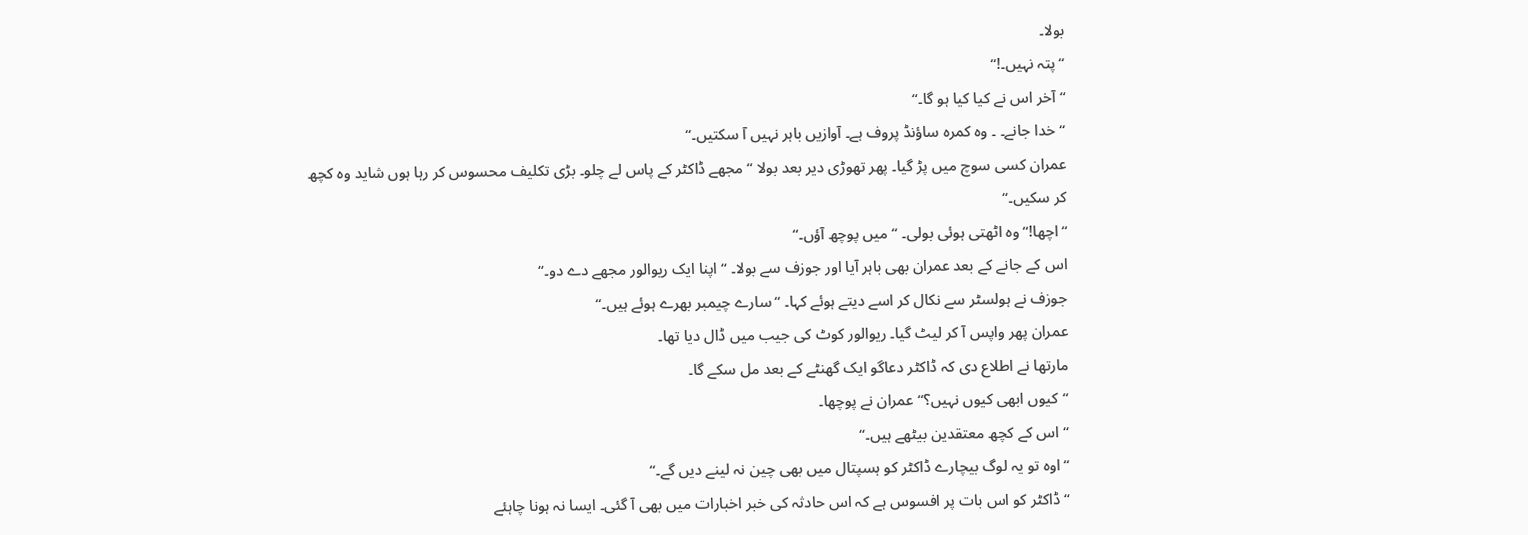بولا۔
“پتہ نہیں۔!“
“آخر اس نے کیا کیا ہو گا۔“
“خدا جانے۔ ۔ وہ کمرہ ساؤنڈ پروف ہے۔ آوازیں باہر نہیں آ سکتیں۔“
عمران کسی سوچ میں پڑ گیا۔ پھر تھوڑی دیر بعد بولا “مجھے ڈاکٹر کے پاس لے چلو۔ بڑی تکلیف محسوس کر رہا ہوں شاید وہ کچھ کر سکیں۔“
“اچھا!“ وہ اٹھتی ہوئی بولی۔ “میں پوچھ آؤں۔“
اس کے جانے کے بعد عمران بھی باہر آیا اور جوزف سے بولا۔ “اپنا ایک ریوالور مجھے دے دو۔“
جوزف نے ہولسٹر سے نکال کر اسے دیتے ہوئے کہا۔ “سارے چیمبر بھرے ہوئے ہیں۔“
عمران پھر واپس آ کر لیٹ گیا۔ ریوالور کوٹ کی جیب میں ڈال دیا تھا۔
مارتھا نے اطلاع دی کہ ڈاکٹر دعاگو ایک گھنٹے کے بعد مل سکے گا۔
“کیوں ابھی کیوں نہیں؟“ عمران نے پوچھا۔
“اس کے کچھ معتقدین بیٹھے ہیں۔“
“اوہ تو یہ لوگ بیچارے ڈاکٹر کو ہسپتال میں بھی چین نہ لینے دیں گے۔“
“ڈاکٹر کو اس بات پر افسوس ہے کہ اس حادثہ کی خبر اخبارات میں بھی آ گئی۔ ایسا نہ ہونا چاہئے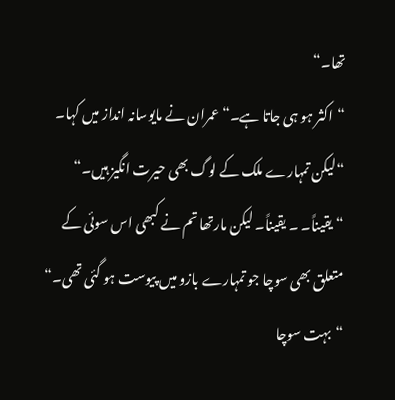تھا۔“
“اکثر ہو ہی جاتا ہے۔“ عمران نے مایوسانہ انداز میں کہا۔
“لیکن تمہارے ملک کے لوگ بھی حیرت انگیز ہیں۔“
“یقیناً۔ ۔ یقیناً۔ لیکن مارتھا تم نے کبھی اس سوئی کے متعلق بھی سوچا جو تمہارے بازو میں پیوست ہو گئی تھی۔“
“بہت سوچا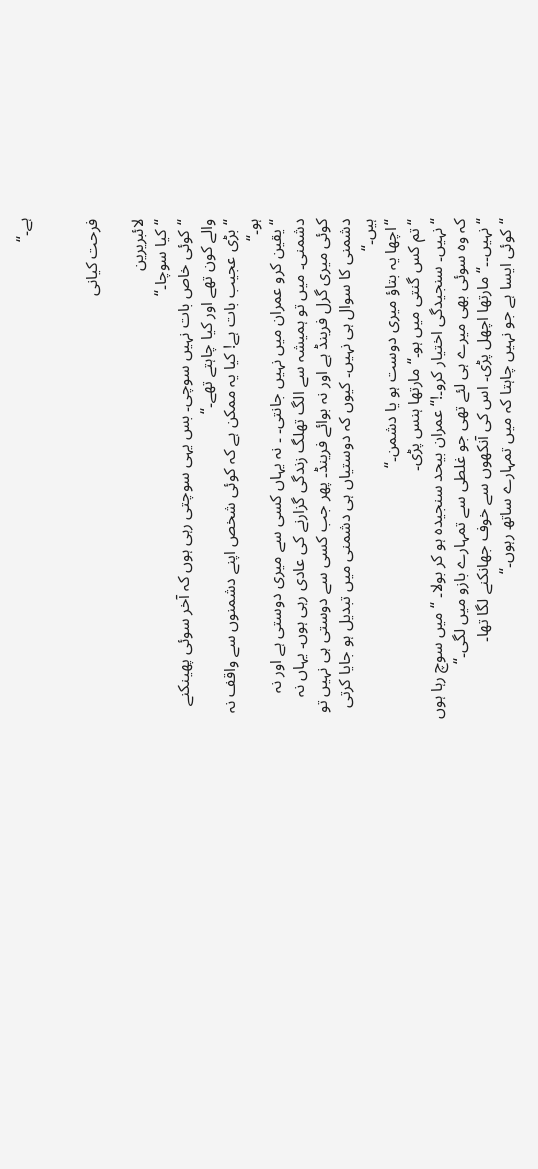ہے۔“


فرحت کیانی

لائبریرین
“کیا سوچا۔“
“کوئی خاص بات نہیں سوچی۔ بس یہی سوچتی رہی ہوں کہ آخر سوئی پھینکنے والے کون تھے اور کیا چاہتے تھے۔“
“بڑی عجیب بات ہے! کیا یہ ممکن ہے کہ کوئی شخص اپنے دشمنوں سے واقف نہ ہو۔“
“یقین کرو عمران میں نہیں جانتی۔ ۔ نہ یہاں کسی سے میری دوستی ہے اور نہ دشمنی۔ میں تو ہمیشہ سے الگ تھلگ زندگی گزارنے کی عادی رہی ہوں۔ یہاں نہ کوئی میری گرل فرینڈ ہے اور نہ بوائے فرینڈ۔ پھر جب کسی سے دوستی ہی نہیں تو دشمنی کا سوال ہی نہیں۔ کیوں کہ دوستیاں ہی دشمنی میں تبدیل ہو جایا کرتی ہیں۔“
“اچھا یہ بتاؤ میری دوست ہو یا دشمن۔“
“تم کس گنتی میں ہو۔“ مارتھا ہنس پڑی۔
“نہیں۔ سنجیدگی اختیار کرو۔!“ عمران بیحد سنجیدہ ہو کر بولا۔ “میں سوچ رہا ہوں کہ وہ سوئی بھی میرے ہی لئے تھی جو غلطی سے تمہارے بازو میں لگی۔“
“نہیں۔۔“ مارتھا اچھل پڑی۔ اس کی آنکھوں سے خوف جھانکنے لگا تھا۔
“کوئی ایسا ہے جو نہیں چاہتا کہ میں تمہارے ساتھ رہوں۔“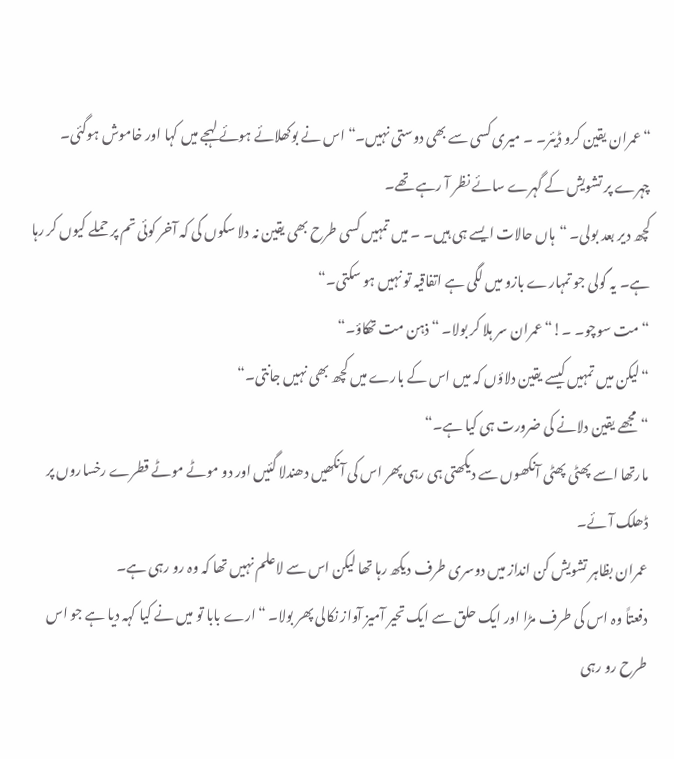“عمران یقین کرو ڈیئر۔ ۔ میری کسی سے بھی دوستی نہیں۔“ اس نے بوکھلائے ہوئے لہجے میں کہا اور خاموش ہوگئی۔ چہرے پر تشویش کے گہرے سائے نظر آ رہے تھے۔
کچھ دیر بعد بولی۔ “ہاں حالات ایسے ہی ہیں۔ ۔ میں تمہیں کسی طرح بھی یقین نہ دلا سکوں گی کہ آخر کوئی تم پر حملے کیوں کر رہا ہے۔ یہ گولی جو تمہارے بازو میں لگی ہے اتفاقیہ تو نہیں ہو سکتی۔“
“مت سوچو۔ ۔!“ عمران سر ہلا کر بولا۔ “ذہن مت تھکاؤ۔“
“لیکن میں تمہیں کیسے یقین دلاؤں کہ میں اس کے بارے میں کچھ بھی نہیں جانتی۔“
“مجھے یقین دلانے کی ضرورت ہی کیا ہے۔“
مارتھا اسے پھٹی پھٹی آنکھوں سے دیکھتی ہی رہی پھر اس کی آنکھیں دھندلا گئیں اور دو موٹے موٹے قطرے رخساروں پر ڈھلک آئے۔
عمران بظاہر تشویش کن انداز میں دوسری طرف دیکھ رہا تھا لیکن اس سے لاعلم نہیں تھا کہ وہ رو رہی ہے۔
دفعتاً وہ اس کی طرف مڑا اور ایک حلق سے ایک تحیر آمیز آواز نکالی پھر بولا۔ “ارے بابا تو میں نے کیا کہہ دیا ہے جو اس طرح رو رہی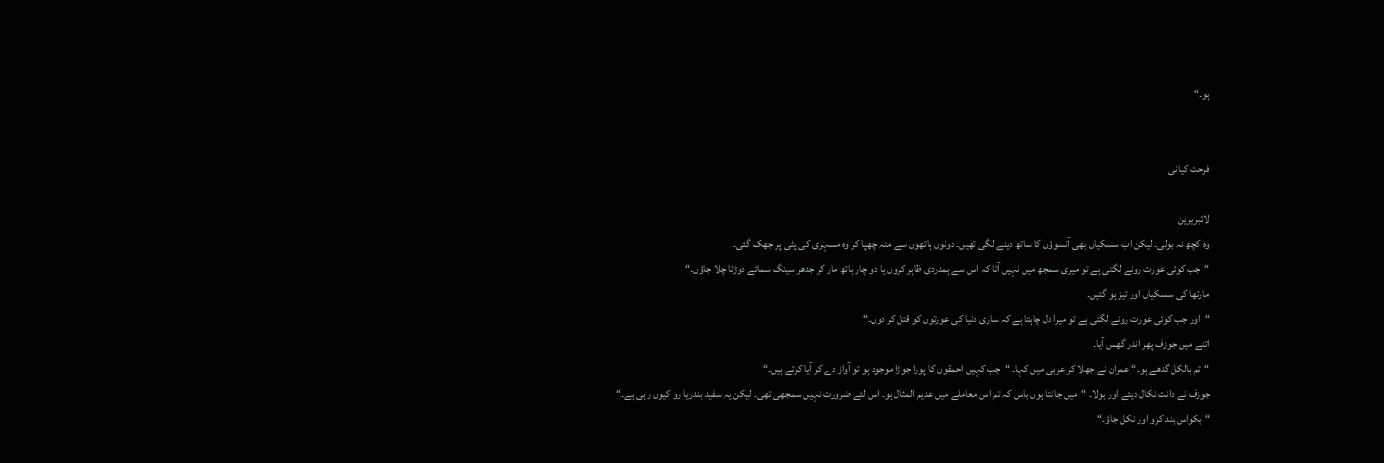ہو۔“


فرحت کیانی

لائبریرین
وہ کچھ نہ بولی۔ لیکن اب سسکیاں بھی آنسوؤں کا ساتھ دینے لگی تھیں۔ دونوں ہاتھوں سے منہ چھپا کر وہ مسہری کی پٹی پر جھک گئی۔
“جب کوئی عورت رونے لگتی ہے تو میری سمجھ میں نہیں آتا کہ اس سے ہمدردی ظاہر کروں یا دو چار ہاتھ مار کر جدھر سینگ سمائے دوڑتا چلا جاؤں۔“
مارتھا کی سسکیاں اور تیز ہو گئیں۔
“اور جب کوئی عورت رونے لگتی ہے تو میرا دل چاہتا ہے کہ ساری دنیا کی عورتوں کو قتل کر دوں۔“
اتنے میں جوزف پھر اندر گھس آیا۔
“تم بالکل گدھے ہو۔“ عمران نے جھلا کر عربی میں کہا۔ “جب کہیں احمقوں کا پورا جوڑا موجود ہو تو آواز دے کر آیا کرتے ہیں۔“
جوزف نے دانت نکال دیئے اور بولا۔ “میں جانتا ہوں باس کہ تم اس معاملے میں عدیم المثال ہو۔ اس لئے ضرورت نہیں سمجھی تھی۔ لیکن یہ سفید بندریا رو کیوں رہی ہے۔“
“بکواس بند کرو اور نکل جاؤ۔“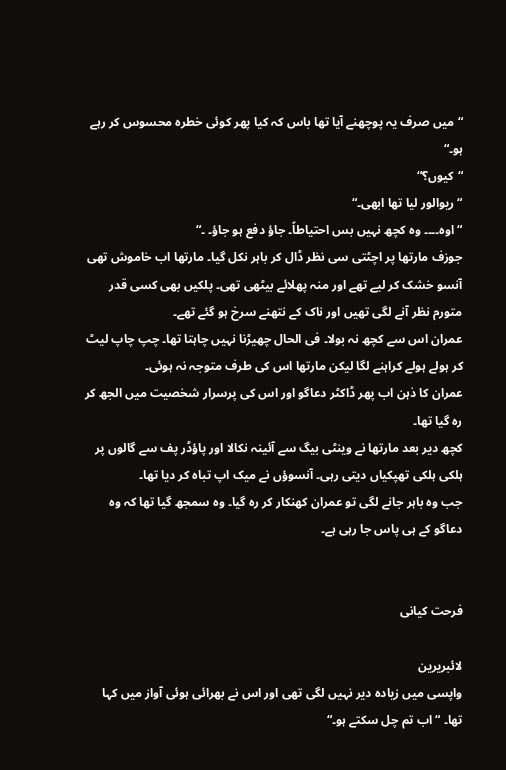“میں صرف یہ پوچھنے آیا تھا باس کہ کیا پھر کوئی خطرہ محسوس کر رہے ہو۔“
“کیوں؟“
“ریوالور لیا تھا ابھی۔“
“اوہ۔۔۔۔ وہ کچھ نہیں بس احتیاطاً۔ جاؤ دفع ہو جاؤ۔ ۔“
جوزف مارتھا پر اچٹتی سی نظر ڈال کر باہر نکل گیا۔ مارتھا اب خاموش تھی آنسو خشک کر لیے تھے اور منہ پھلائے بیٹھی تھی۔ پلکیں بھی کسی قدر متورم نظر آنے لگی تھیں اور ناک کے نتھنے سرخ ہو گئے تھے۔
عمران اس سے کچھ نہ بولا۔ فی الحال چھیڑنا نہیں چاہتا تھا۔ چپ چاپ لیٹ کر ہولے ہولے کراہنے لگا لیکن مارتھا اس کی طرف متوجہ نہ ہوئی۔
عمران کا ذہن اب پھر ڈاکٹر دعاگو اور اس کی پرسرار شخصیت میں الجھ کر رہ گیا تھا۔
کچھ دیر بعد مارتھا نے وینٹی بیگ سے آئینہ نکالا اور پاؤڈر پف سے گالوں پر ہلکی ہلکی تھپکیاں دیتی رہی۔ آنسوؤں نے میک اپ تباہ کر دیا تھا۔
جب وہ باہر جانے لگی تو عمران کھنکار کر رہ گیا۔ وہ سمجھ گیا تھا کہ وہ دعاگو کے ہی پاس جا رہی ہے۔


فرحت کیانی

لائبریرین
واپسی میں زیادہ دیر نہیں لگی تھی اور اس نے بھرائی ہوئی آواز میں کہا تھا۔ “اب تم چل سکتے ہو۔“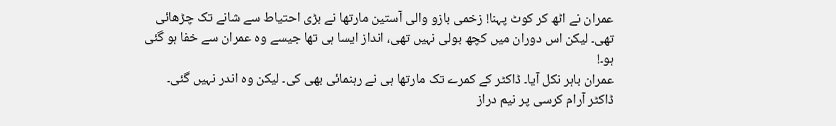عمران نے اٹھ کر کوٹ پہنا! زخمی بازو والی آستین مارتھا نے بڑی احتیاط سے شانے تک چڑھائی تھی۔ لیکن اس دوران میں کچھ بولی نہیں تھی، انداز ایسا ہی تھا جیسے وہ عمران سے خفا ہو گئی ہو۔!
عمران باہر نکل آیا۔ ڈاکٹر کے کمرے تک مارتھا ہی نے رہنمائی بھی کی۔ لیکن وہ اندر نہیں گئی۔
ڈاکٹر آرام کرسی پر نیم دراز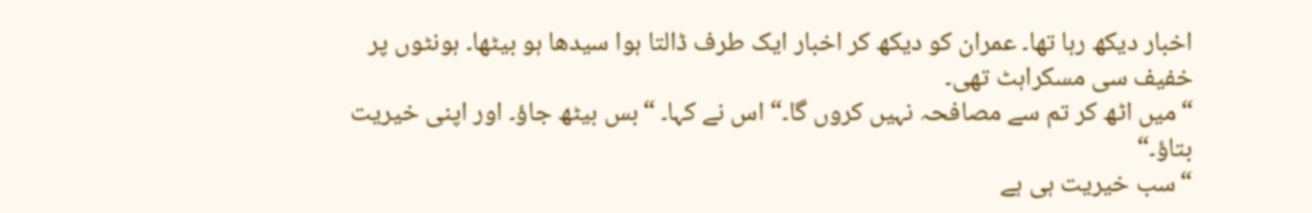اخبار دیکھ رہا تھا۔ عمران کو دیکھ کر اخبار ایک طرف ڈالتا ہوا سیدھا ہو بیٹھا۔ ہونٹوں پر خفیف سی مسکراہٹ تھی۔
“میں اٹھ کر تم سے مصافحہ نہیں کروں گا۔“ اس نے کہا۔ “بس بیٹھ جاؤ۔ اور اپنی خیریت بتاؤ۔“
“سب خیریت ہی ہے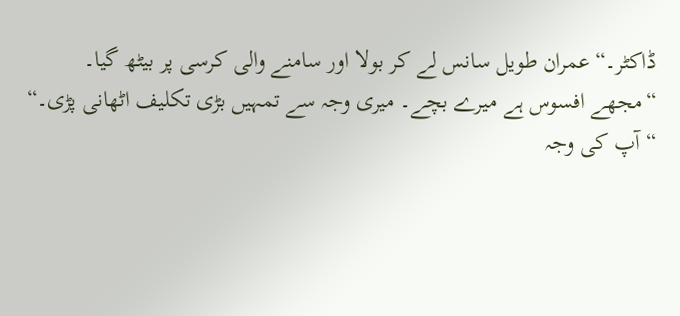ڈاکٹر۔“ عمران طویل سانس لے کر بولا اور سامنے والی کرسی پر بیٹھ گیا۔
“مجھے افسوس ہے میرے بچے۔ میری وجہ سے تمہیں بڑی تکلیف اٹھانی پڑی۔“
“آپ کی وجہ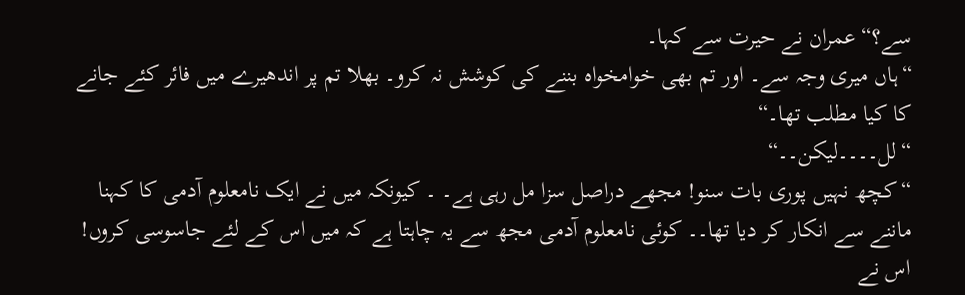سے؟“ عمران نے حیرت سے کہا۔
“ہاں میری وجہ سے۔ اور تم بھی خوامخواہ بننے کی کوشش نہ کرو۔ بھلا تم پر اندھیرے میں فائر کئے جانے کا کیا مطلب تھا۔“
“لل۔۔۔۔لیکن۔۔“
“کچھ نہیں پوری بات سنو! مجھے دراصل سزا مل رہی ہے۔ ۔ کیونکہ میں نے ایک نامعلوم آدمی کا کہنا ماننے سے انکار کر دیا تھا۔۔ کوئی نامعلوم آدمی مجھ سے یہ چاہتا ہے کہ میں اس کے لئے جاسوسی کروں! اس نے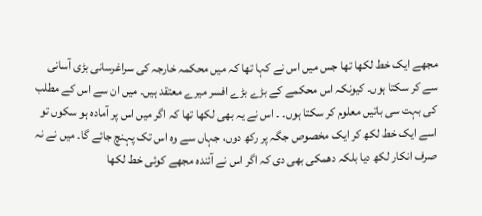مجھے ایک خط لکھا تھا جس میں اس نے کہا تھا کہ میں محکمہ خارجہ کی سراغرسانی بڑی آسانی سے کر سکتا ہوں۔ کیونکہ اس محکمے کے بڑے بڑے افسر میرے معتقد ہیں۔ میں ان سے اس کے مطلب کی بہت سی باتیں معلوم کر سکتا ہوں۔ ۔ اس نے یہ بھی لکھا تھا کہ اگر میں اس پر آمادہ ہو سکوں تو اسے ایک خط لکھ کر ایک مخصوص جگہ پر رکھ دوں، جہاں سے وہ اس تک پہنچ جائے گا۔ میں نے نہ صرف انکار لکھ دیا بلکہ دھمکی بھی دی کہ اگر اس نے آئندہ مجھے کوئی خط لکھا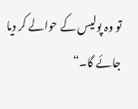تو وہ پولیس کے حوالے کر دیا جائے گا۔“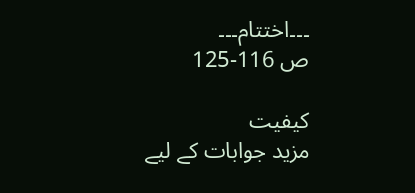۔۔۔اختتام۔۔۔
ص 116-125

کیفیت
مزید جوابات کے لیے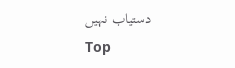دستیاب نہیں
Top